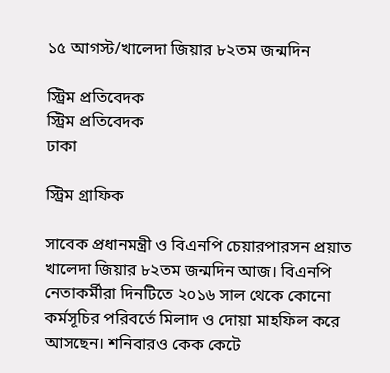১৫ আগস্ট/খালেদা জিয়ার ৮২তম জন্মদিন

স্ট্রিম প্রতিবেদক
স্ট্রিম প্রতিবেদক
ঢাকা

স্ট্রিম গ্রাফিক

সাবেক প্রধানমন্ত্রী ও বিএনপি চেয়ারপারসন প্রয়াত খালেদা জিয়ার ৮২তম জন্মদিন আজ। বিএনপি নেতাকর্মীরা দিনটিতে ২০১৬ সাল থেকে কোনো কর্মসূচির পরিবর্তে মিলাদ ও দোয়া মাহফিল করে আসছেন। শনিবারও কেক কেটে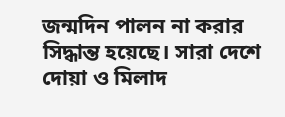জন্মদিন পালন না করার সিদ্ধান্ত হয়েছে। সারা দেশে দোয়া ও মিলাদ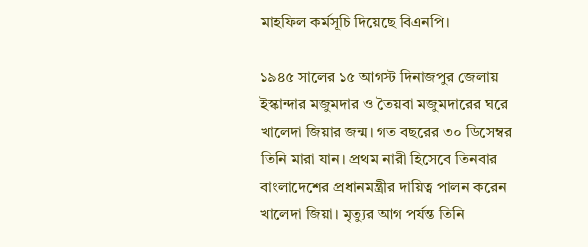মাহফিল কর্মসূচি দিয়েছে বিএনপি।

১৯৪৫ সালের ১৫ আগস্ট দিনাজপুর জেলায় ইস্কান্দার মজুমদার ও তৈয়বা মজুমদারের ঘরে খালেদা জিয়ার জন্ম। গত বছরের ৩০ ডিসেম্বর তিনি মারা যান। প্রথম নারী হিসেবে তিনবার বাংলাদেশের প্রধানমন্ত্রীর দায়িত্ব পালন করেন খালেদা জিয়া। মৃত্যুর আগ পর্যন্ত তিনি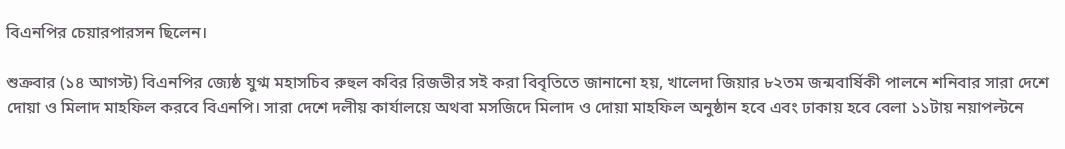বিএনপির চেয়ারপারসন ছিলেন।

শুক্রবার (১৪ আগস্ট) বিএনপির জ্যেষ্ঠ যুগ্ম মহাসচিব রুহুল কবির রিজভীর সই করা বিবৃতিতে জানানো হয়, খালেদা জিয়ার ৮২তম জন্মবার্ষিকী পালনে শনিবার সারা দেশে দোয়া ও মিলাদ মাহফিল করবে বিএনপি। সারা দেশে দলীয় কার্যালয়ে অথবা মসজিদে মিলাদ ও দোয়া মাহফিল অনুষ্ঠান হবে এবং ঢাকায় হবে বেলা ১১টায় নয়াপল্টনে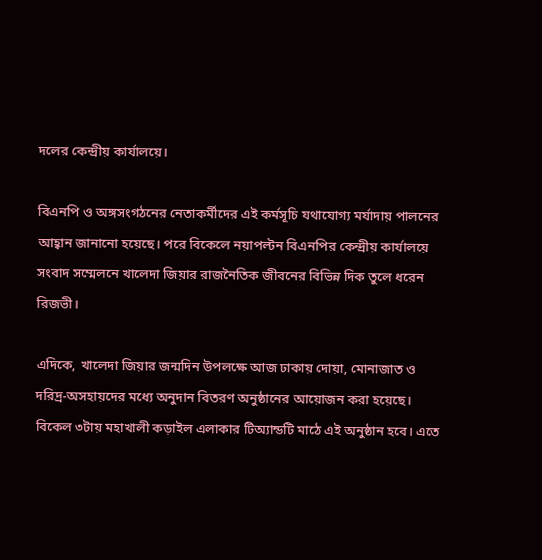দলের কেন্দ্রীয় কার্যালয়ে।

বিএনপি ও অঙ্গসংগঠনের নেতাকর্মীদের এই কর্মসূচি যথাযোগ্য মর্যাদায় পালনের আহ্বান জানানো হয়েছে। পরে বিকেলে নয়াপল্টন বিএনপির কেন্দ্রীয় কার্যালয়ে সংবাদ সম্মেলনে খালেদা জিয়ার রাজনৈতিক জীবনের বিভিন্ন দিক তুলে ধরেন রিজভী।

এদিকে, খালেদা জিয়ার জন্মদিন উপলক্ষে আজ ঢাকায় দোয়া, মোনাজাত ও দরিদ্র-অসহায়দের মধ্যে অনুদান বিতরণ অনুষ্ঠানের আয়োজন করা হয়েছে। বিকেল ৩টায় মহাখালী কড়াইল এলাকার টিঅ্যান্ডটি মাঠে এই অনুষ্ঠান হবে। এতে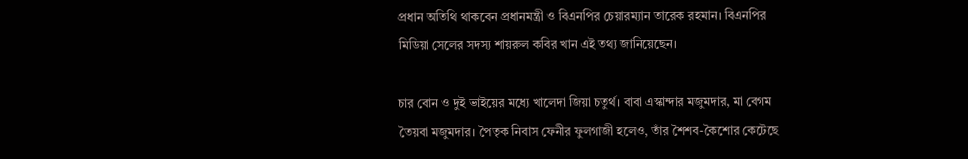প্রধান অতিথি থাকবেন প্রধানমন্ত্রী ও বিএনপির চেয়ারম্যান তারেক রহমান। বিএনপির মিডিয়া সেলের সদস্য শায়রুল কবির খান এই তথ্য জানিয়েছেন।

চার বোন ও দুই ভাইয়ের মধ্যে খালেদা জিয়া চতুর্থ। বাবা এস্কান্দার মজুমদার, মা বেগম তৈয়বা মজুমদার। পৈতৃক নিবাস ফেনীর ফুলগাজী হলেও, তাঁর শৈশব-কৈশোর কেটেছে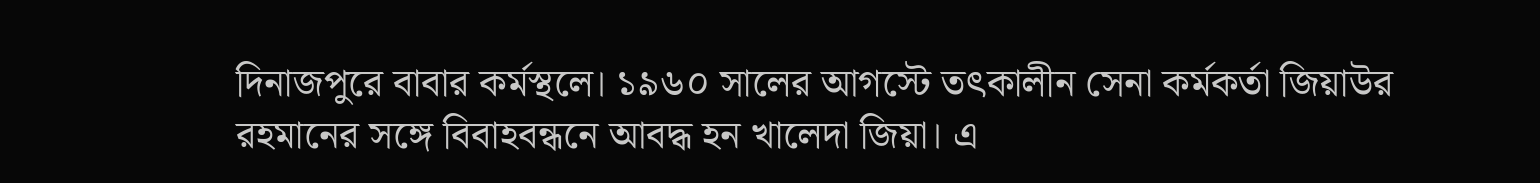দিনাজপুরে বাবার কর্মস্থলে। ১৯৬০ সালের আগস্টে তৎকালীন সেনা কর্মকর্তা জিয়াউর রহমানের সঙ্গে বিবাহবন্ধনে আবদ্ধ হন খালেদা জিয়া। এ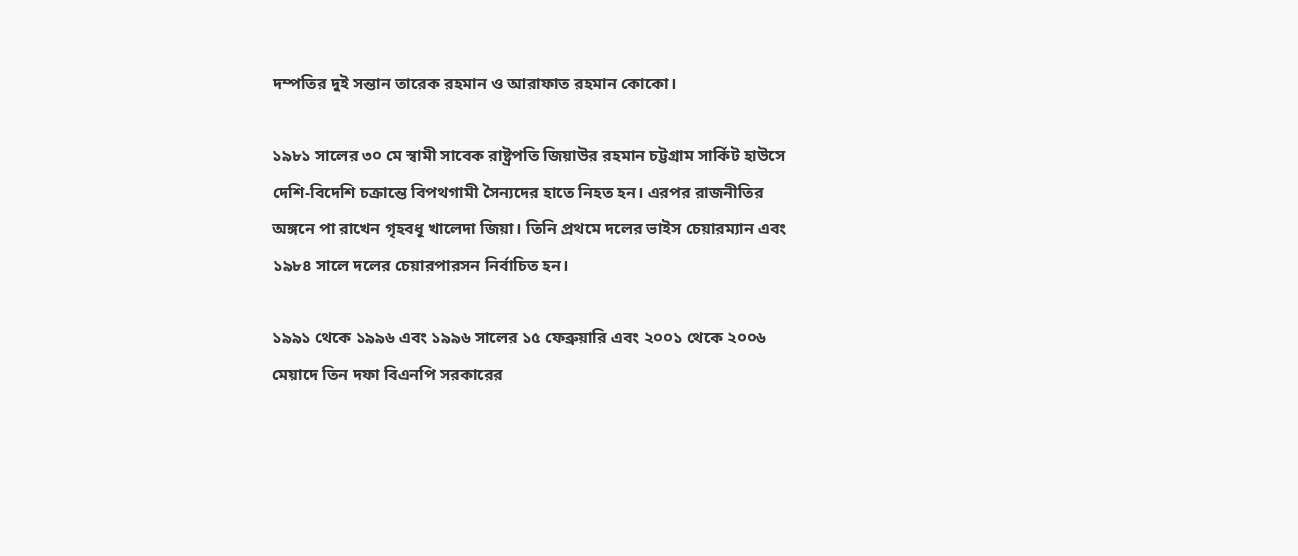দম্পতির দুই সন্তান তারেক রহমান ও আরাফাত রহমান কোকো।

১৯৮১ সালের ৩০ মে স্বামী সাবেক রাষ্ট্রপতি জিয়াউর রহমান চট্টগ্রাম সার্কিট হাউসে দেশি-বিদেশি চক্রান্তে বিপথগামী সৈন্যদের হাতে নিহত হন। এরপর রাজনীতির অঙ্গনে পা রাখেন গৃহবধূ খালেদা জিয়া। তিনি প্রথমে দলের ভাইস চেয়ারম্যান এবং ১৯৮৪ সালে দলের চেয়ারপারসন নির্বাচিত হন।

১৯৯১ থেকে ১৯৯৬ এবং ১৯৯৬ সালের ১৫ ফেব্রুয়ারি এবং ২০০১ থেকে ২০০৬ মেয়াদে তিন দফা বিএনপি সরকারের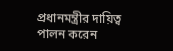প্রধানমন্ত্রীর দায়িত্ব পালন করেন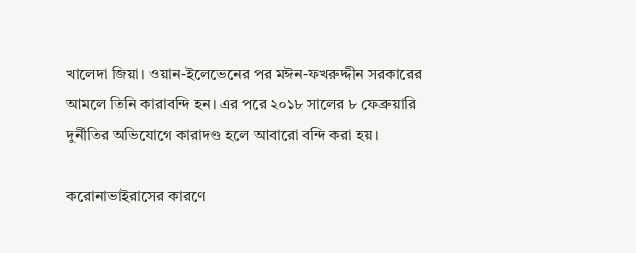খালেদা জিয়া। ওয়ান-ইলেভেনের পর মঈন-ফখরুদ্দীন সরকারের আমলে তিনি কারাবন্দি হন। এর পরে ২০১৮ সালের ৮ ফেব্রুয়ারি দুর্নীতির অভিযোগে কারাদণ্ড হলে আবারো বন্দি করা হয়।

করোনাভাইরাসের কারণে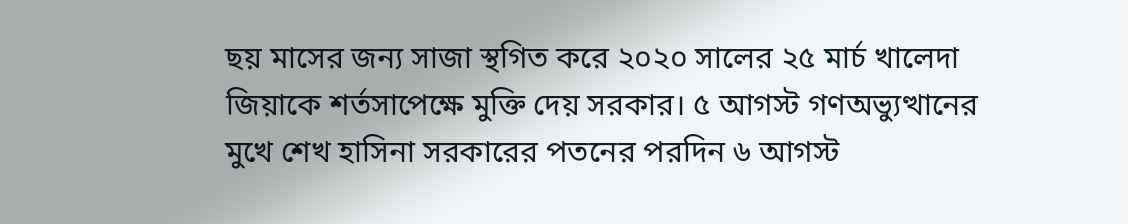ছয় মাসের জন্য সাজা স্থগিত করে ২০২০ সালের ২৫ মার্চ খালেদা জিয়াকে শর্তসাপেক্ষে মুক্তি দেয় সরকার। ৫ আগস্ট গণঅভ্যুত্থানের মুখে শেখ হাসিনা সরকারের পতনের পরদিন ৬ আগস্ট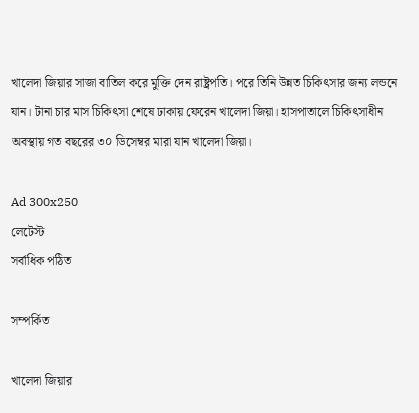খালেদা জিয়ার সাজা বাতিল করে মুক্তি দেন রাষ্ট্রপতি। পরে তিনি উন্নত চিকিৎসার জন্য লন্ডনে যান। টানা চার মাস চিকিৎসা শেষে ঢাকায় ফেরেন খালেদা জিয়া। হাসপাতালে চিকিৎসাধীন অবস্থায় গত বছরের ৩০ ডিসেম্বর মারা যান খালেদা জিয়া।

Ad 300x250
লেটেস্ট
সর্বাধিক পঠিত

সম্পর্কিত

খালেদা জিয়ার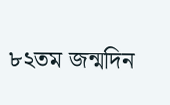৮২তম জন্মদিন